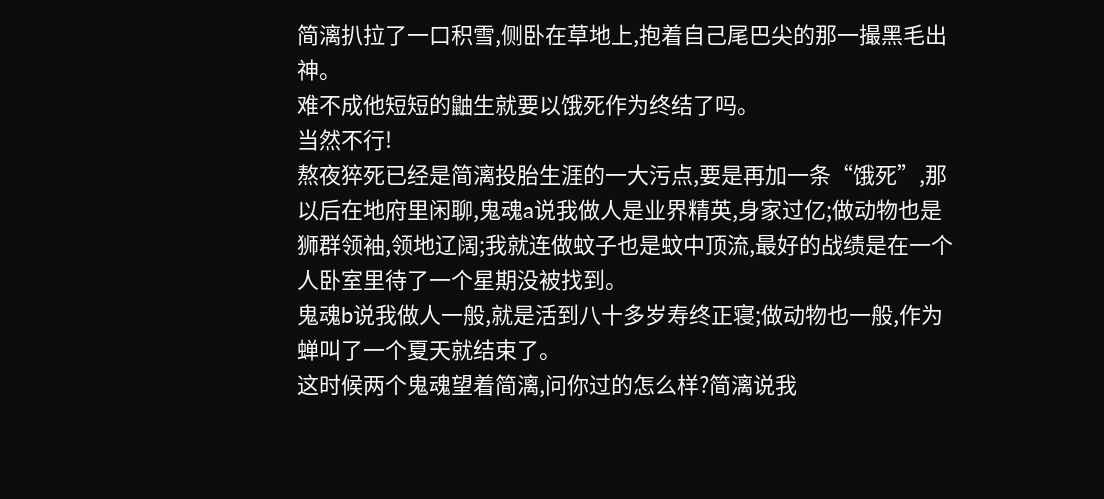简漓扒拉了一口积雪,侧卧在草地上,抱着自己尾巴尖的那一撮黑毛出神。
难不成他短短的鼬生就要以饿死作为终结了吗。
当然不行!
熬夜猝死已经是简漓投胎生涯的一大污点,要是再加一条“饿死”,那以后在地府里闲聊,鬼魂a说我做人是业界精英,身家过亿;做动物也是狮群领袖,领地辽阔;我就连做蚊子也是蚊中顶流,最好的战绩是在一个人卧室里待了一个星期没被找到。
鬼魂b说我做人一般,就是活到八十多岁寿终正寝;做动物也一般,作为蝉叫了一个夏天就结束了。
这时候两个鬼魂望着简漓,问你过的怎么样?简漓说我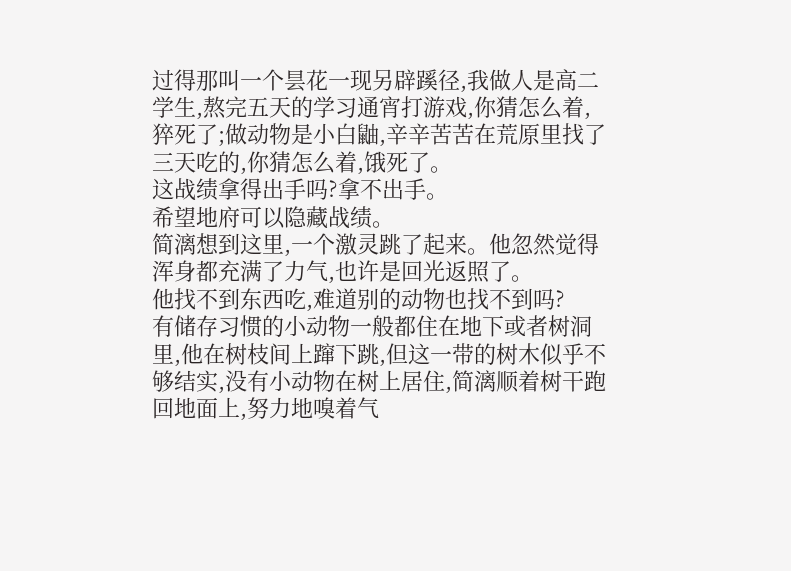过得那叫一个昙花一现另辟蹊径,我做人是高二学生,熬完五天的学习通宵打游戏,你猜怎么着,猝死了;做动物是小白鼬,辛辛苦苦在荒原里找了三天吃的,你猜怎么着,饿死了。
这战绩拿得出手吗?拿不出手。
希望地府可以隐藏战绩。
简漓想到这里,一个激灵跳了起来。他忽然觉得浑身都充满了力气,也许是回光返照了。
他找不到东西吃,难道别的动物也找不到吗?
有储存习惯的小动物一般都住在地下或者树洞里,他在树枝间上蹿下跳,但这一带的树木似乎不够结实,没有小动物在树上居住,简漓顺着树干跑回地面上,努力地嗅着气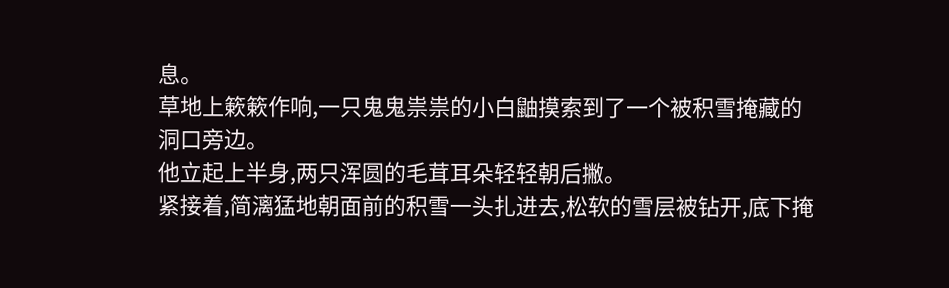息。
草地上簌簌作响,一只鬼鬼祟祟的小白鼬摸索到了一个被积雪掩藏的洞口旁边。
他立起上半身,两只浑圆的毛茸耳朵轻轻朝后撇。
紧接着,简漓猛地朝面前的积雪一头扎进去,松软的雪层被钻开,底下掩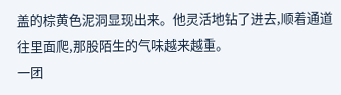盖的棕黄色泥洞显现出来。他灵活地钻了进去,顺着通道往里面爬,那股陌生的气味越来越重。
一团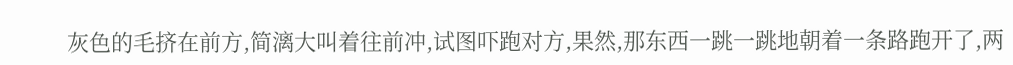灰色的毛挤在前方,简漓大叫着往前冲,试图吓跑对方,果然,那东西一跳一跳地朝着一条路跑开了,两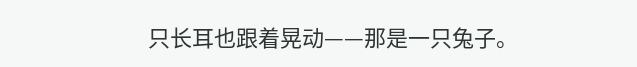只长耳也跟着晃动——那是一只兔子。